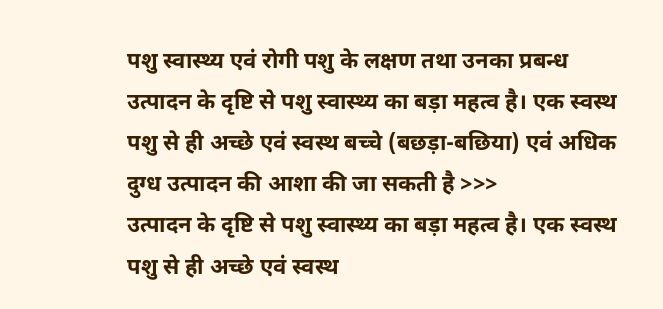पशु स्वास्थ्य एवं रोगी पशु के लक्षण तथा उनका प्रबन्ध
उत्पादन के दृष्टि से पशु स्वास्थ्य का बड़ा महत्व है। एक स्वस्थ पशु से ही अच्छे एवं स्वस्थ बच्चे (बछड़ा-बछिया) एवं अधिक दुग्ध उत्पादन की आशा की जा सकती है >>>
उत्पादन के दृष्टि से पशु स्वास्थ्य का बड़ा महत्व है। एक स्वस्थ पशु से ही अच्छे एवं स्वस्थ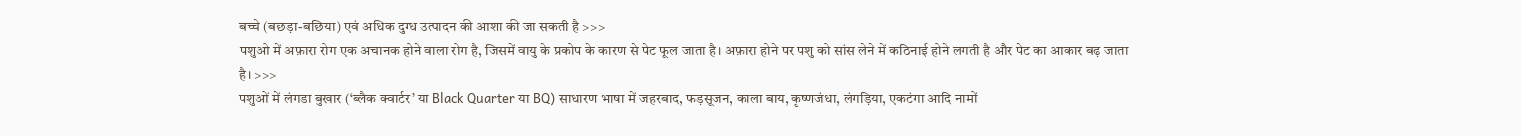बच्चे (बछड़ा-बछिया) एवं अधिक दुग्ध उत्पादन की आशा की जा सकती है >>>
पशुओ में अफ़ारा रोग एक अचानक होने वाला रोग है, जिसमें वायु के प्रकोप के कारण से पेट फूल जाता है। अफ़ारा होने पर पशु को सांस लेने में कठिनाई होने लगती है और पेट का आकार बढ़ जाता है। >>>
पशुओं में लंगडा बुखार (‘ब्लैक क्वार्टर’ या Black Quarter या BQ) साधारण भाषा में जहरबाद, फड़सूजन, काला बाय, कृष्णजंधा, लंगड़िया, एकटंगा आदि नामों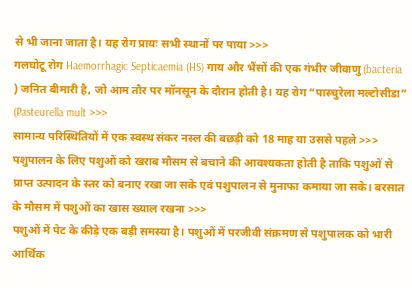से भी जाना जाता है। यह रोग प्रायः सभी स्थानों पर पाया >>>
गलघोटू रोग Haemorrhagic Septicaemia (HS) गाय और भैंसों की एक गंभीर जीवाणु (bacteria ) जनित बीमारी है, जो आम तौर पर मॉनसून के दौरान होती है। यह रोग “पास्चुरेला मल्टोसीडा” (Pasteurella mult >>>
सामान्य परिस्थितियों में एक स्वस्थ संकर नस्ल की बछड़ी को 18 माह या उससे पहले >>>
पशुपालन के लिए पशुओं को खराब मौसम से बचाने की आवश्यकता होती है ताकि पशुओं से प्राप्त उत्पादन के स्तर को बनाए रखा जा सके एवं पशुपालन से मुनाफा कमाया जा सके। बरसात के मौसम में पशुओं का खास ख्याल रखना >>>
पशुओं में पेट के कीड़े एक बड़ी समस्या है। पशुओं में परजीवी संक्रमण से पशुपालक को भारी आर्थिक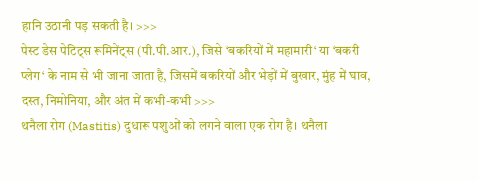हानि उठानी पड़ सकती है। >>>
पेस्ट डेस पेटिट्स रूमिनेंट्स (पी.पी.आर.), जिसे ‘बकरियों में महामारी‘ या ‘बकरी प्लेग‘ के नाम से भी जाना जाता है, जिसमें बकरियों और भेड़ों में बुखार, मुंह में घाव, दस्त, निमोनिया, और अंत में कभी-कभी >>>
थनैला रोग (Mastitis) दुधारू पशुओं को लगने वाला एक रोग है। थनैला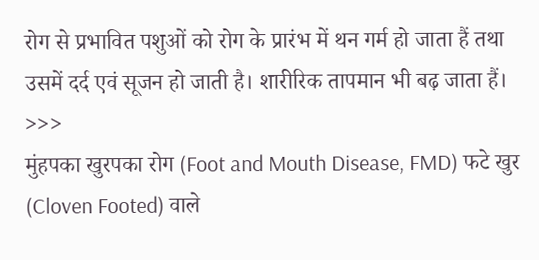रोग से प्रभावित पशुओं को रोग के प्रारंभ में थन गर्म हो जाता हैं तथा उसमें दर्द एवं सूजन हो जाती है। शारीरिक तापमान भी बढ़ जाता हैं। >>>
मुंहपका खुरपका रोग (Foot and Mouth Disease, FMD) फटे खुर (Cloven Footed) वाले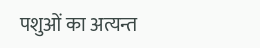पशुओं का अत्यन्त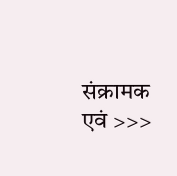संक्रामक एवं >>>